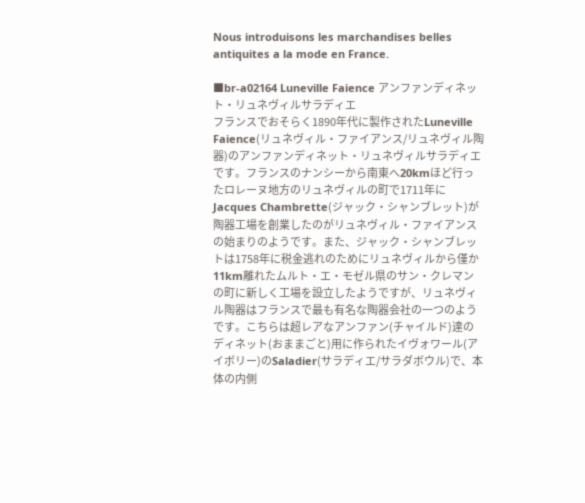Nous introduisons les marchandises belles antiquites a la mode en France.

■br-a02164 Luneville Faience アンファンディネット・リュネヴィルサラディエ
フランスでおそらく1890年代に製作されたLuneville Faience(リュネヴィル・ファイアンス/リュネヴィル陶器)のアンファンディネット・リュネヴィルサラディエです。フランスのナンシーから南東へ20kmほど行ったロレーヌ地方のリュネヴィルの町で1711年にJacques Chambrette(ジャック・シャンブレット)が陶器工場を創業したのがリュネヴィル・ファイアンスの始まりのようです。また、ジャック・シャンブレットは1758年に税金逃れのためにリュネヴィルから僅か11km離れたムルト・エ・モゼル県のサン・クレマンの町に新しく工場を設立したようですが、リュネヴィル陶器はフランスで最も有名な陶器会社の一つのようです。こちらは超レアなアンファン(チャイルド)達のディネット(おままごと)用に作られたイヴォワール(アイボリー)のSaladier(サラディエ/サラダボウル)で、本体の内側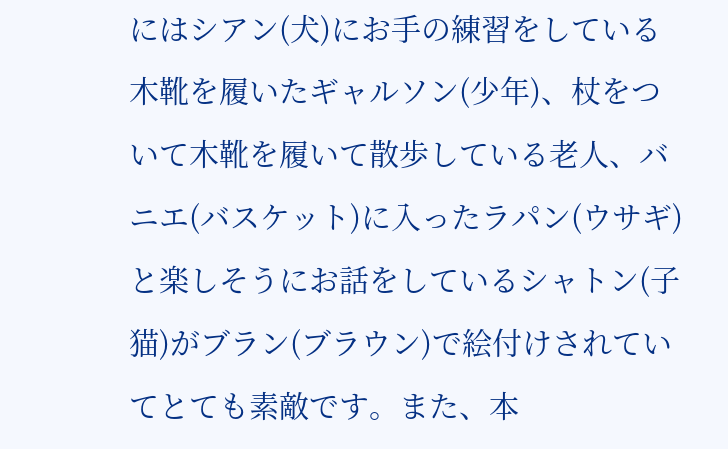にはシアン(犬)にお手の練習をしている木靴を履いたギャルソン(少年)、杖をついて木靴を履いて散歩している老人、バニエ(バスケット)に入ったラパン(ウサギ)と楽しそうにお話をしているシャトン(子猫)がブラン(ブラウン)で絵付けされていてとても素敵です。また、本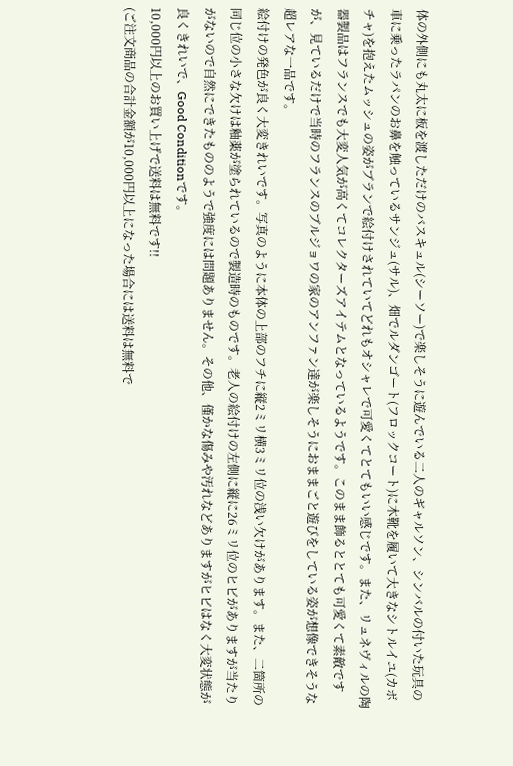体の外側にも丸太に板を渡しただけのバスキュル(シーソー)で楽しそうに遊んでいる二人のギャルソン、シンバルの付いた玩具の車に乗ったラパンのお鼻を触っているサンジュ(サル)、畑でルダンゴート(フロックコート)に木靴を履いて大きなシトルイユ(カボチャ)を抱えたムッシュの姿がブランで絵付けされていてどれもオシャレで可愛くてとてもいい感じです。また、リュネヴィルの陶器製品はフランスでも大変人気が高くてコレクターズアイテムとなっているようです。このまま飾るととても可愛くて素敵ですが、見ているだけで当時のフランスのブルジョワの家のアンファン達が楽しそうにおままごと遊びをしている姿が想像できそうな超レアな一品です。
絵付けの発色が良く大変きれいです。写真のように本体の上部のフチに縦2ミリ横3ミリ位の浅い欠けがあります。また、二箇所の同じ位の小さな欠けは釉薬が塗られているので製造時のものです。老人の絵付けの左側に縦に26ミリ位のヒビがありますが当たりがないので自然にできたもののようで強度には問題ありません。その他、僅かな傷みや汚れなどありますがヒビはなく大変状態が良くきれいで、Good Conditionです。
10,000円以上のお買い上げで送料は無料です!!
(ご注文商品の合計金額が10,000円以上になった場合には送料は無料で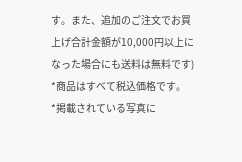す。また、追加のご注文でお買上げ合計金額が10,000円以上になった場合にも送料は無料です)
*商品はすべて税込価格です。
*掲載されている写真に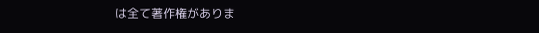は全て著作権がありま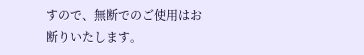すので、無断でのご使用はお断りいたします。